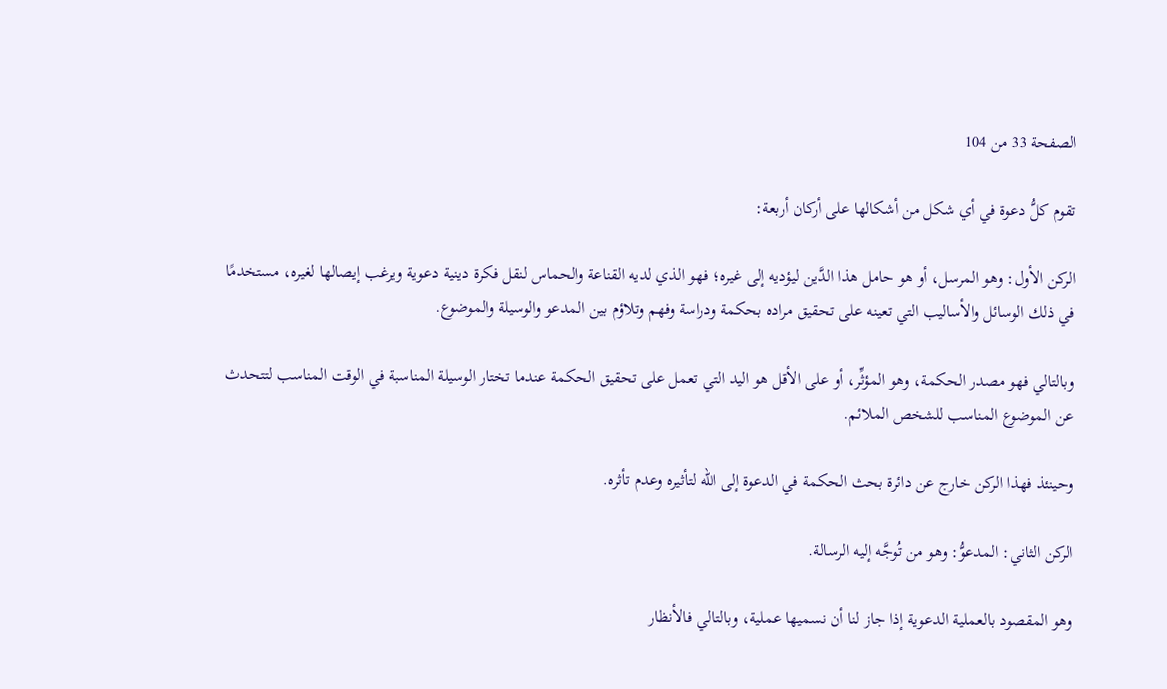الصفحة 33 من 104

تقوم كلُّ دعوة في أي شكل من أشكالها على أركان أربعة:

الركن الأول: وهو المرسل، أو هو حامل هذا الدَّين ليؤديه إلى غيره؛ فهو الذي لديه القناعة والحماس لنقل فكرة دينية دعوية ويرغب إيصالها لغيره، مستخدمًا في ذلك الوسائل والأساليب التي تعينه على تحقيق مراده بحكمة ودراسة وفهم وتلاؤم بين المدعو والوسيلة والموضوع.

وبالتالي فهو مصدر الحكمة، وهو المؤثِّر، أو على الأقل هو اليد التي تعمل على تحقيق الحكمة عندما تختار الوسيلة المناسبة في الوقت المناسب لتتحدث عن الموضوع المناسب للشخص الملائم.

وحينئذ فهذا الركن خارج عن دائرة بحث الحكمة في الدعوة إلى الله لتأثيره وعدم تأثره.

الركن الثاني: المدعوُّ: وهو من تُوجَّه إليه الرسالة.

وهو المقصود بالعملية الدعوية إذا جاز لنا أن نسميها عملية، وبالتالي فالأنظار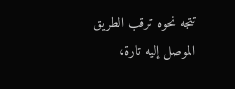تتجه نحوه ترقب الطريق الموصل إليه تارة،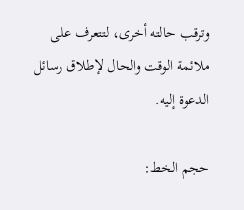وترقب حالته أخرى، لتتعرف على ملائمة الوقت والحال لإطلاق رسائل الدعوة إليه.

حجم الخط: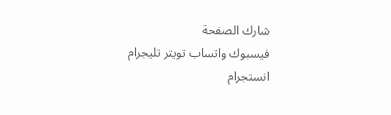شارك الصفحة
فيسبوك واتساب تويتر تليجرام انستجرام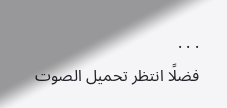. . .
فضلًا انتظر تحميل الصوت